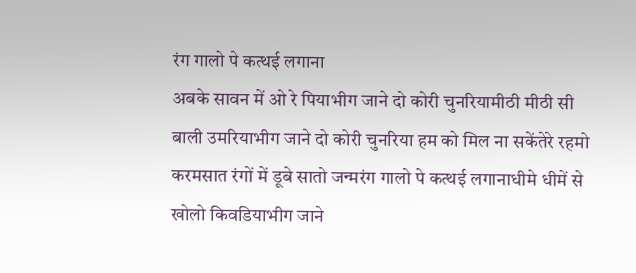रंग गालो पे कत्थई लगाना
अबके सावन में ओ रे पियाभीग जाने दो कोरी चुनरियामीठी मीठी सी बाली उमरियाभीग जाने दो कोरी चुनरिया हम को मिल ना सकेंतेरे रहमो करमसात रंगों में डूबे सातो जन्मरंग गालो पे कत्थई लगानाधीमे धीमें से खोलो किवडियाभीग जाने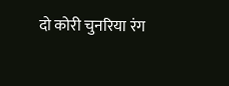दो कोरी चुनरिया रंग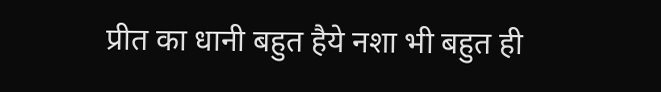प्रीत का धानी बहुत हैये नशा भी बहुत ही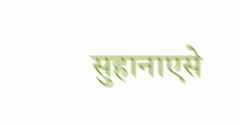सुहानाएसे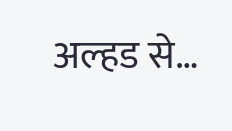अल्हड से…